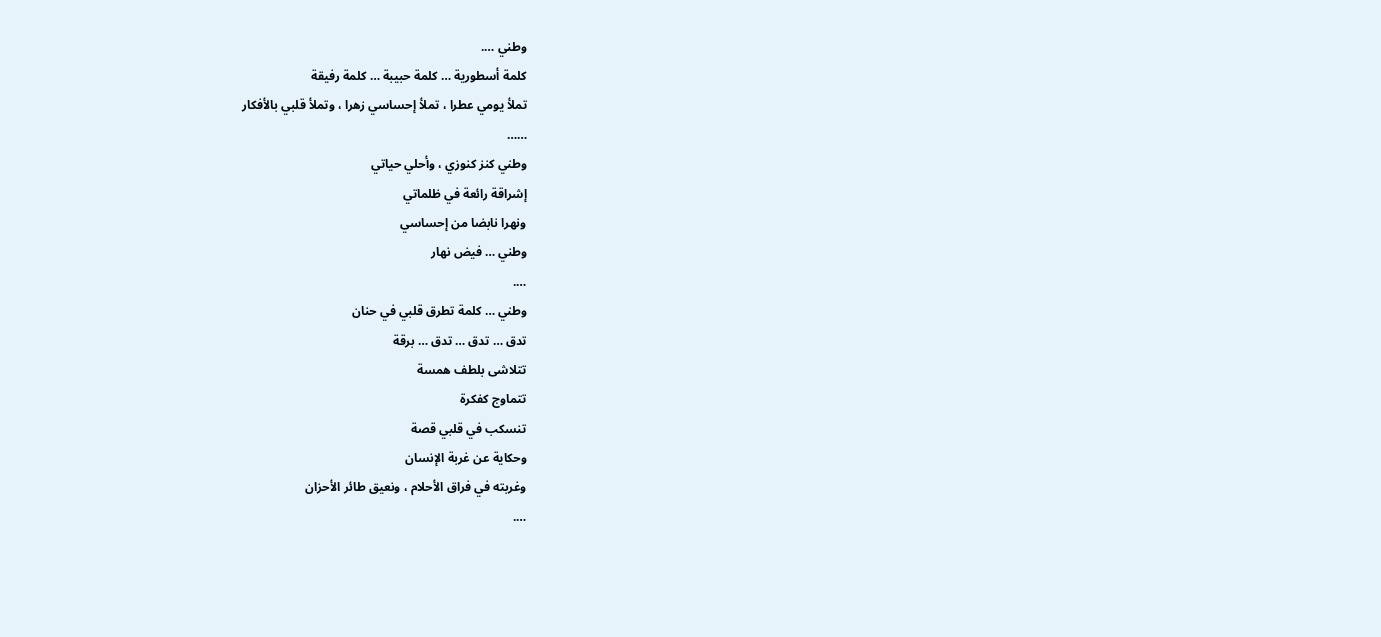وطني ….
كلمة أسطورية … كلمة حبيبة … كلمة رفيقة
تملأ يومي عطرا ، تملأ إحساسي زهرا ، وتملأ قلبي بالأفكار
……
وطني كنز كنوزي ، وأحلي حياتي
إشراقة رائعة في ظلماتي
ونهرا نابضا من إحساسي
وطني … فيض نهار
….
وطني … كلمة تطرق قلبي في حنان
تدق … تدق … تدق … برقة
تتلاشى بلطف همسة
تتماوج كفكرة
تنسكب في قلبي قصة
وحكاية عن غربة الإنسان
وغربته في فراق الأحلام ، ونعيق طائر الأحزان
….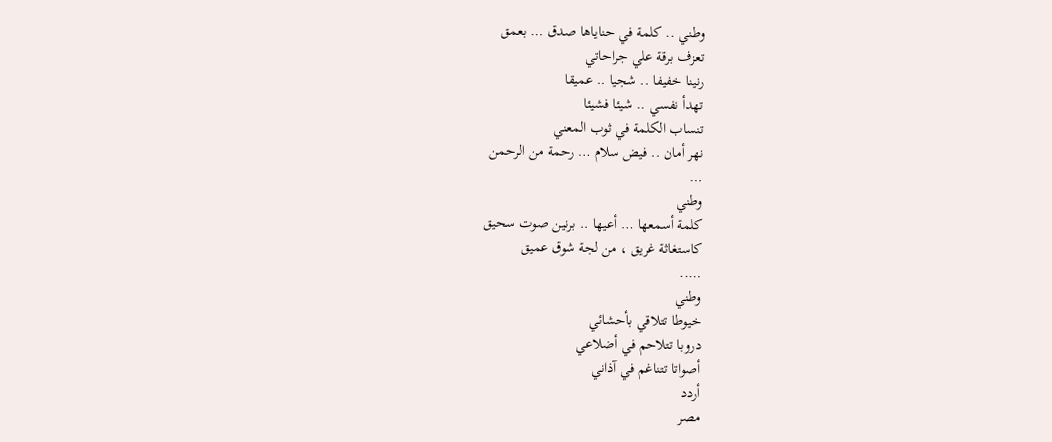وطني .. كلمة في حناياها صدق … بعمق
تعزف برقة علي جراحاتي
رنينا خفيفا .. شجيا .. عميقا
تهدأ نفسي .. شيئا فشيئا
تنساب الكلمة في ثوب المعني
نهر أمان .. فيض سلام … رحمة من الرحمن
…
وطني
كلمة أسمعها … أعيها .. برنين صوت سحيق
كاستغاثة غريق ، من لجة شوق عميق
…..
وطني
خيوطا تتلاقي بأحشائي
دروبا تتلاحم في أضلاعي
أصواتا تتناغم في آذاني
أردد
مصر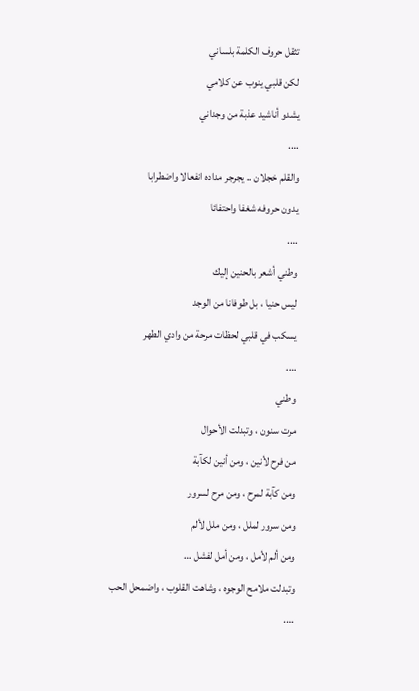تثقل حروف الكلمة بلساني
لكن قلبي ينوب عن كلامي
يشدو أناشيد عذبة من وجداني
….
والقلم خجلان .. يجرجر مداده انفعالا واضطرابا
يدون حروفه شغفا واحتفائا
….
وطني أشعر بالحنين إليك
ليس حنيا ، بل طوفانا من الوجد
يسكب في قلبي لحظات مرحة من وادي الطهر
….
وطني
مرت سنون ، وتبدلت الأحوال
من فرح لأنين ، ومن أنين لكآبة
ومن كآبة لمرح ، ومن مرح لسرور
ومن سرور لملل ، ومن ملل لألم
ومن ألم لأمل ، ومن أمل لفشل …
وتبدلت ملامح الوجوه ، وشاهت القلوب ، واضمحل الحب
….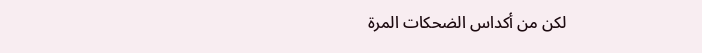لكن من أكداس الضحكات المرة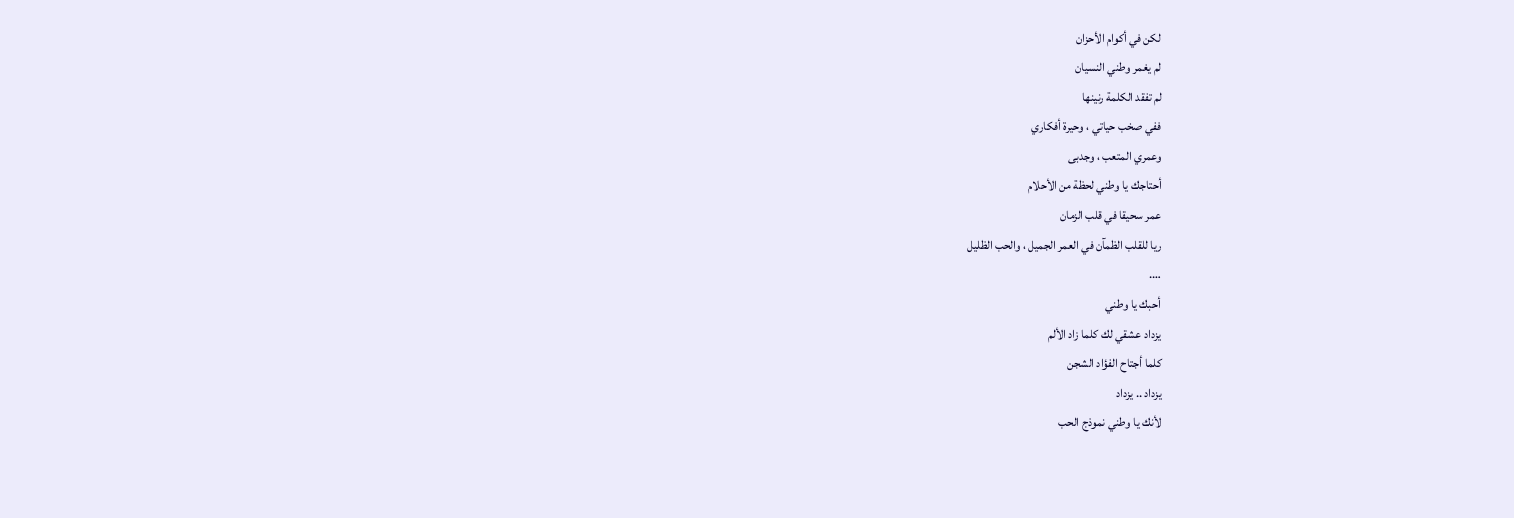لكن في أكوام الأحزان
لم يغمر وطني النسيان
لم تفقد الكلمة رنينها
ففي صخب حياتي ، وحيرة أفكاري
وعمري المتعب ، وجدبى
أحتاجك يا وطني لحظة من الأحلام
عمر سحيقا في قلب الزمان
ريا للقلب الظمآن في العمر الجميل ، والحب الظليل
….
أحبك يا وطني
يزداد عشقي لك كلما زاد الألم
كلما أجتاح الفؤاد الشجن
يزداد .. يزداد
لأنك يا وطني نموذج الحب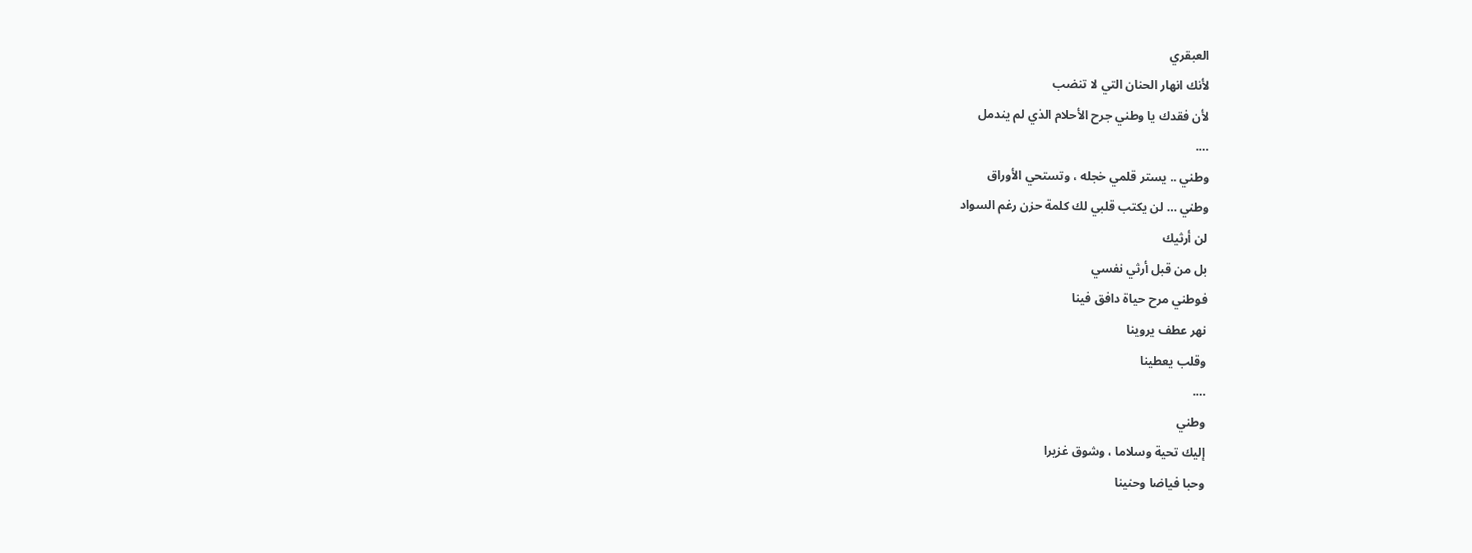العبقري
لأنك انهار الحنان التي لا تنضب
لأن فقدك يا وطني جرح الأحلام الذي لم يندمل
….
وطني .. يستر قلمي خجله ، وتستحي الأوراق
وطني … لن يكتب قلبي لك كلمة حزن رغم السواد
لن أرثيك
بل من قبل أرثي نفسي
فوطني مرح حياة دافق فينا
نهر عطف يروينا
وقلب يعطينا
….
وطني
إليك تحية وسلاما ، وشوق غزيرا
وحبا فياضا وحنينا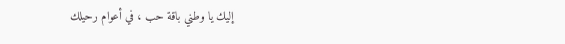إليك يا وطني باقة حب ، في أعوام رحيلك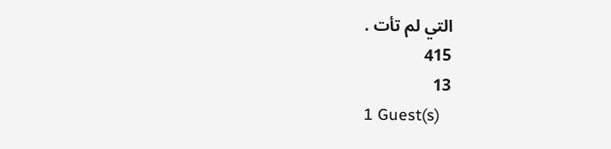التي لم تأت .
415
13
1 Guest(s)